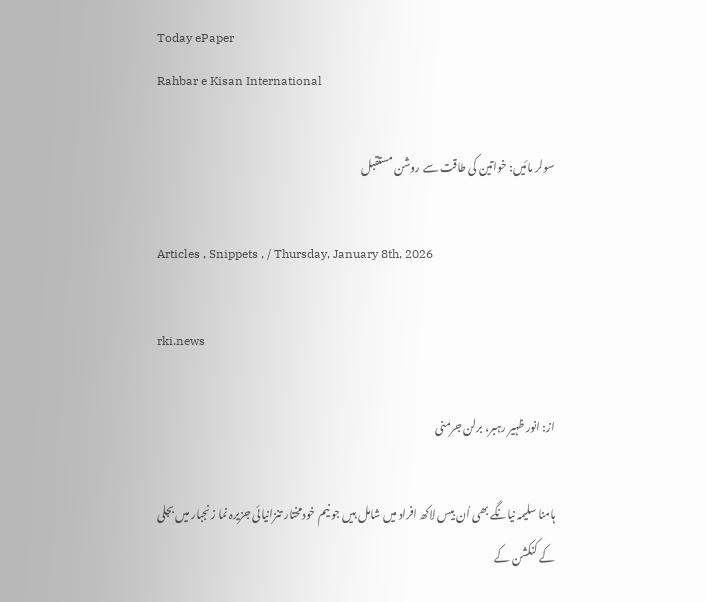Today ePaper
Rahbar e Kisan International

سولر مائیں: خواتین کی طاقت سے روشن مستقبل

Articles , Snippets , / Thursday, January 8th, 2026

rki.news

از: انور ظہیر رہبر، برلن جرمنی

ہامنا سلیمہ نیانگے بھی اُن بیس لاکھ افراد میں شامل ہیں جو نیم خودمختار تنزانیائی جزیرہ نما زنجبار میں بجلی کے کنکشن کے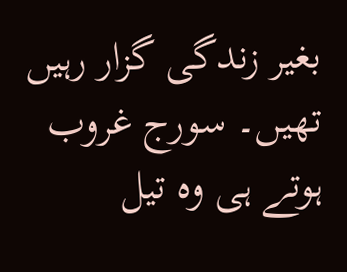بغیر زندگی گزار رہیں تھیں۔ سورج غروب ہوتے ہی وہ تیل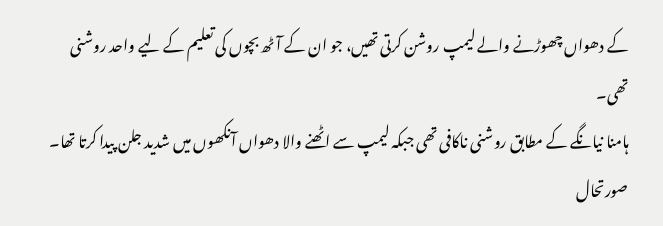کے دھواں چھوڑنے والے لیمپ روشن کرتی تھیں، جو ان کے آٹھ بچوں کی تعلیم کے لیے واحد روشنی تھی۔
ہامنا نیانگے کے مطابق روشنی ناکافی تھی جبکہ لیمپ سے اٹھنے والا دھواں آنکھوں میں شدید جلن پیدا کرتا تھا۔
صورتحال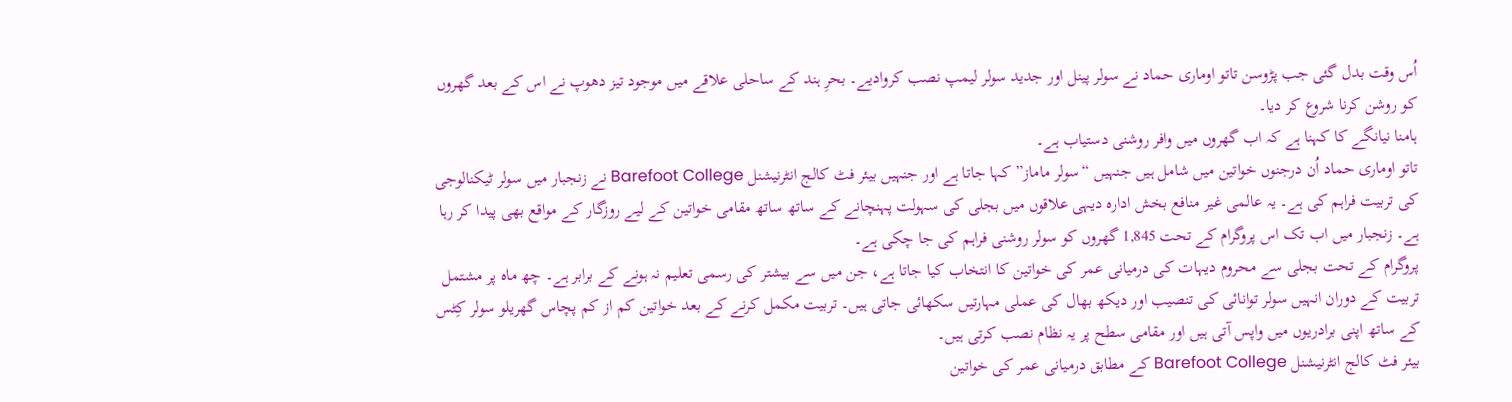اُس وقت بدل گئی جب پڑوسن تاتو اوماری حماد نے سولر پینل اور جدید سولر لیمپ نصب کروادیے۔ بحرِ ہند کے ساحلی علاقے میں موجود تیز دھوپ نے اس کے بعد گھروں کو روشن کرنا شروع کر دیا۔
ہامنا نیانگے کا کہنا ہے کہ اب گھروں میں وافر روشنی دستیاب ہے۔
تاتو اوماری حماد اُن درجنوں خواتین میں شامل ہیں جنہیں “سولر ماماز” کہا جاتا ہے اور جنہیں بیئر فٹ کالج انٹرنیشنل Barefoot College نے زنجبار میں سولر ٹیکنالوجی کی تربیت فراہم کی ہے۔ یہ عالمی غیر منافع بخش ادارہ دیہی علاقوں میں بجلی کی سہولت پہنچانے کے ساتھ ساتھ مقامی خواتین کے لیے روزگار کے مواقع بھی پیدا کر رہا ہے۔ زنجبار میں اب تک اس پروگرام کے تحت 1,845 گھروں کو سولر روشنی فراہم کی جا چکی ہے۔
پروگرام کے تحت بجلی سے محروم دیہات کی درمیانی عمر کی خواتین کا انتخاب کیا جاتا ہے، جن میں سے بیشتر کی رسمی تعلیم نہ ہونے کے برابر ہے۔ چھ ماہ پر مشتمل تربیت کے دوران انہیں سولر توانائی کی تنصیب اور دیکھ بھال کی عملی مہارتیں سکھائی جاتی ہیں۔ تربیت مکمل کرنے کے بعد خواتین کم از کم پچاس گھریلو سولر کِٹس کے ساتھ اپنی برادریوں میں واپس آتی ہیں اور مقامی سطح پر یہ نظام نصب کرتی ہیں۔
بیئر فٹ کالج انٹرنیشنل Barefoot College کے مطابق درمیانی عمر کی خواتین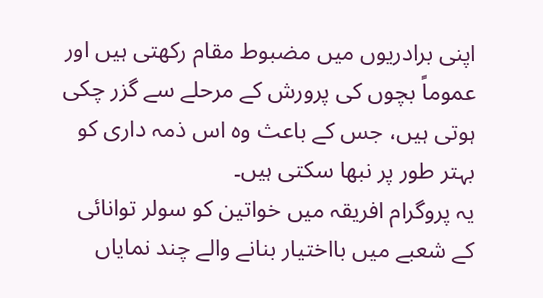اپنی برادریوں میں مضبوط مقام رکھتی ہیں اور عموماً بچوں کی پرورش کے مرحلے سے گزر چکی ہوتی ہیں، جس کے باعث وہ اس ذمہ داری کو بہتر طور پر نبھا سکتی ہیں۔
یہ پروگرام افریقہ میں خواتین کو سولر توانائی کے شعبے میں بااختیار بنانے والے چند نمایاں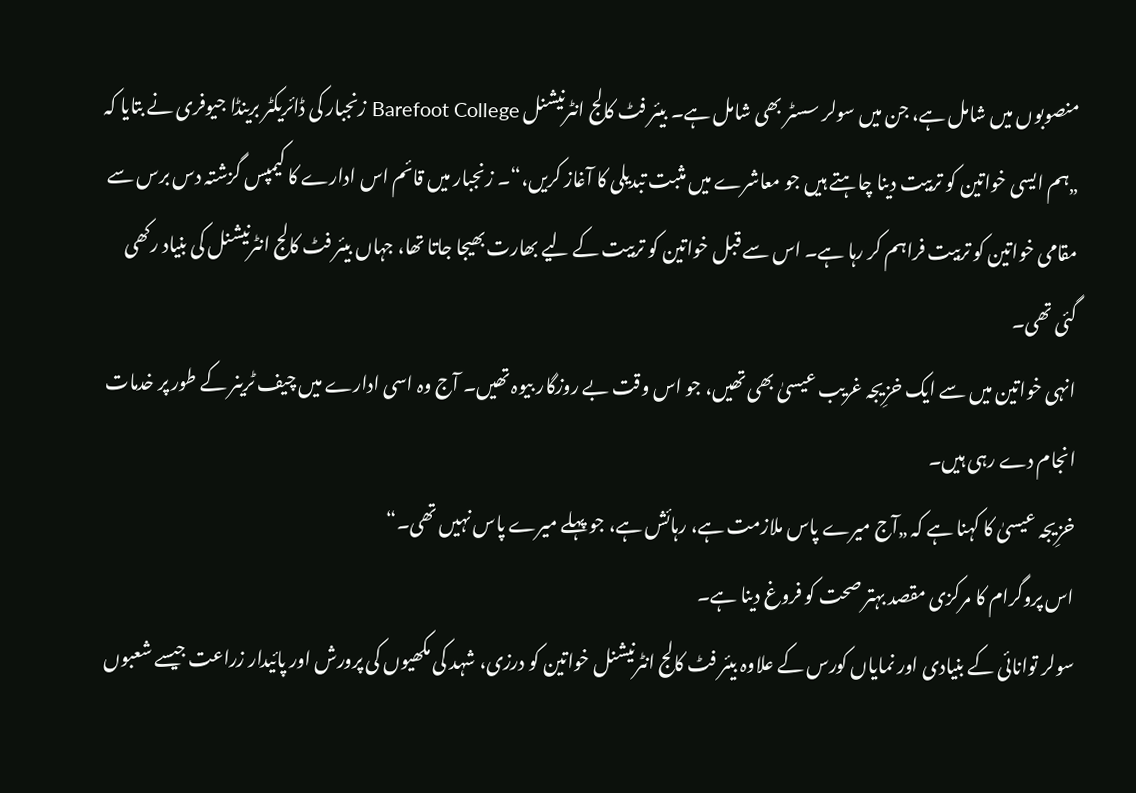منصوبوں میں شامل ہے، جن میں سولر سسٹر بھی شامل ہے۔ بیئر فٹ کالج انٹرنیشنل Barefoot College زنجبار کی ڈائریکٹر برینڈا جیوفری نے بتایا کہ „ہم ایسی خواتین کو تربیت دینا چاہتے ہیں جو معاشرے میں مثبت تبدیلی کا آغاز کریں،“۔ زنجبار میں قائم اس ادارے کا کیمپس گزشتہ دس برس سے مقامی خواتین کو تربیت فراہم کر رہا ہے۔ اس سے قبل خواتین کو تربیت کے لیے بھارت بھیجا جاتا تھا، جہاں بیئر فٹ کالج انٹرنیشنل کی بنیاد رکھی گئی تھی۔
انہی خواتین میں سے ایک خزِیجہ غریب عیسیٰ بھی تھیں، جو اس وقت بے روزگار بیوہ تھیں۔ آج وہ اسی ادارے میں چیف ٹرینر کے طور پر خدمات انجام دے رہی ہیں۔
خزِیجہ عیسیٰ کا کہنا ہے کہ „آج میرے پاس ملازمت ہے، رہائش ہے، جو پہلے میرے پاس نہیں تھی۔“
اس پروگرام کا مرکزی مقصد بہتر صحت کو فروغ دینا ہے۔
سولر توانائی کے بنیادی اور نمایاں کورس کے علاوہ بیئر فٹ کالج انٹرنیشنل خواتین کو درزی، شہد کی مکھیوں کی پرورش اور پائیدار زراعت جیسے شعبوں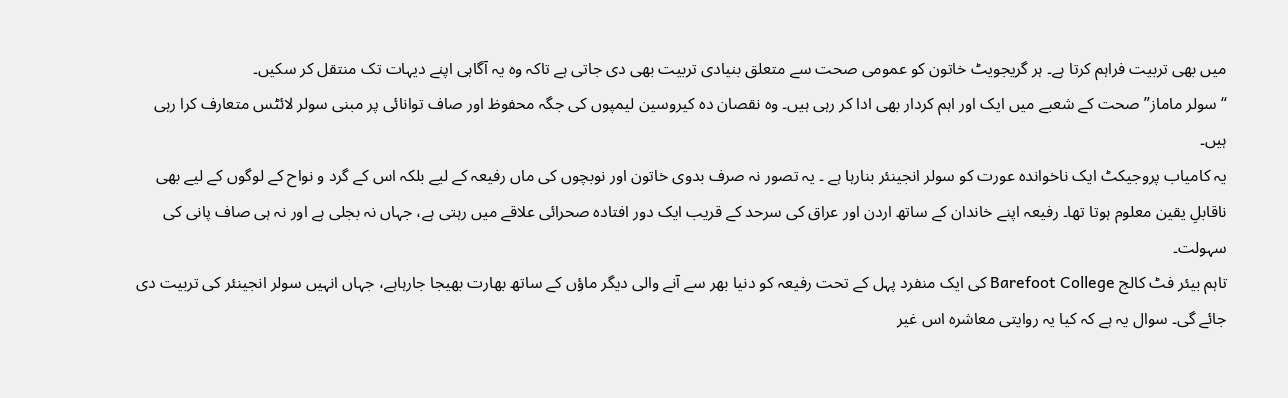میں بھی تربیت فراہم کرتا ہے۔ ہر گریجویٹ خاتون کو عمومی صحت سے متعلق بنیادی تربیت بھی دی جاتی ہے تاکہ وہ یہ آگاہی اپنے دیہات تک منتقل کر سکیں۔
“سولر ماماز” صحت کے شعبے میں ایک اور اہم کردار بھی ادا کر رہی ہیں۔ وہ نقصان دہ کیروسین لیمپوں کی جگہ محفوظ اور صاف توانائی پر مبنی سولر لائٹس متعارف کرا رہی ہیں۔
یہ کامیاب پروجیکٹ ایک ناخواندہ عورت کو سولر انجینئر بنارہا ہے ۔ یہ تصور نہ صرف بدوی خاتون اور نوبچوں کی ماں رفیعہ کے لیے بلکہ اس کے گرد و نواح کے لوگوں کے لیے بھی ناقابلِ یقین معلوم ہوتا تھا۔ رفیعہ اپنے خاندان کے ساتھ اردن اور عراق کی سرحد کے قریب ایک دور افتادہ صحرائی علاقے میں رہتی ہے، جہاں نہ بجلی ہے اور نہ ہی صاف پانی کی سہولت۔
تاہم بیئر فٹ کالج Barefoot College کی ایک منفرد پہل کے تحت رفیعہ کو دنیا بھر سے آنے والی دیگر ماؤں کے ساتھ بھارت بھیجا جارہاہے، جہاں انہیں سولر انجینئر کی تربیت دی جائے گی۔ سوال یہ ہے کہ کیا یہ روایتی معاشرہ اس غیر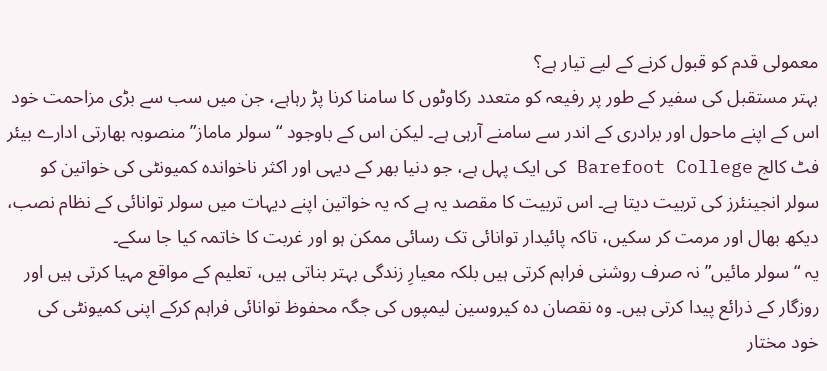معمولی قدم کو قبول کرنے کے لیے تیار ہے؟
بہتر مستقبل کی سفیر کے طور پر رفیعہ کو متعدد رکاوٹوں کا سامنا کرنا پڑ رہاہے، جن میں سب سے بڑی مزاحمت خود اس کے اپنے ماحول اور برادری کے اندر سے سامنے آرہی ہے۔ لیکن اس کے باوجود “سولر ماماز” منصوبہ بھارتی ادارے بیئر فٹ کالج Barefoot College کی ایک پہل ہے، جو دنیا بھر کے دیہی اور اکثر ناخواندہ کمیونٹی کی خواتین کو سولر انجینئرز کی تربیت دیتا ہے۔ اس تربیت کا مقصد یہ ہے کہ یہ خواتین اپنے دیہات میں سولر توانائی کے نظام نصب، دیکھ بھال اور مرمت کر سکیں، تاکہ پائیدار توانائی تک رسائی ممکن ہو اور غربت کا خاتمہ کیا جا سکے۔
یہ “سولر مائیں” نہ صرف روشنی فراہم کرتی ہیں بلکہ معیارِ زندگی بہتر بناتی ہیں، تعلیم کے مواقع مہیا کرتی ہیں اور روزگار کے ذرائع پیدا کرتی ہیں۔ وہ نقصان دہ کیروسین لیمپوں کی جگہ محفوظ توانائی فراہم کرکے اپنی کمیونٹی کی خود مختار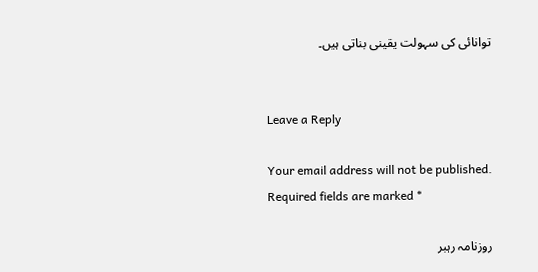توانائی کی سہولت یقینی بناتی ہیں۔


Leave a Reply

Your email address will not be published. Required fields are marked *

روزنامہ رہبر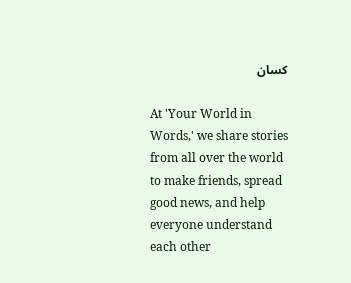کسان

At 'Your World in Words,' we share stories from all over the world to make friends, spread good news, and help everyone understand each other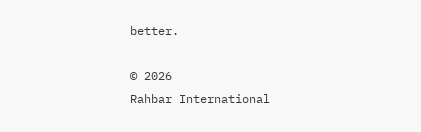better.

© 2026
Rahbar International